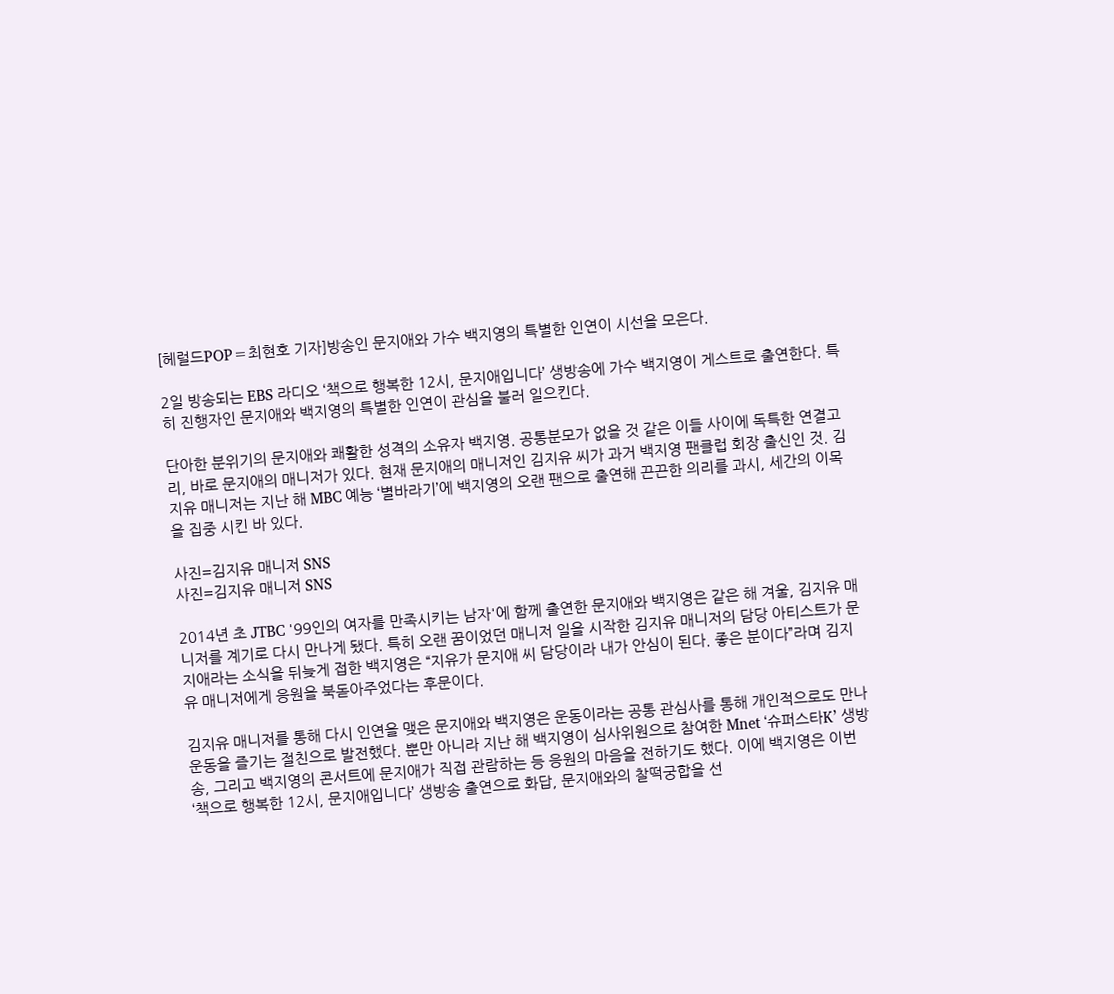[헤럴드POP=최현호 기자]방송인 문지애와 가수 백지영의 특별한 인연이 시선을 모은다.

2일 방송되는 EBS 라디오 ‘책으로 행복한 12시, 문지애입니다’ 생방송에 가수 백지영이 게스트로 출연한다. 특히 진행자인 문지애와 백지영의 특별한 인연이 관심을 불러 일으킨다.

단아한 분위기의 문지애와 쾌활한 성격의 소유자 백지영. 공통분모가 없을 것 같은 이들 사이에 독특한 연결고리, 바로 문지애의 매니저가 있다. 현재 문지애의 매니저인 김지유 씨가 과거 백지영 팬클럽 회장 출신인 것. 김지유 매니저는 지난 해 MBC 예능 ‘별바라기’에 백지영의 오랜 팬으로 출연해 끈끈한 의리를 과시, 세간의 이목을 집중 시킨 바 있다.

사진=김지유 매니저 SNS
사진=김지유 매니저 SNS

2014년 초 JTBC '99인의 여자를 만족시키는 남자'에 함께 출연한 문지애와 백지영은 같은 해 겨울, 김지유 매니저를 계기로 다시 만나게 됐다. 특히 오랜 꿈이었던 매니저 일을 시작한 김지유 매니저의 담당 아티스트가 문지애라는 소식을 뒤늦게 접한 백지영은 “지유가 문지애 씨 담당이라 내가 안심이 된다. 좋은 분이다”라며 김지유 매니저에게 응원을 북돋아주었다는 후문이다.

김지유 매니저를 통해 다시 인연을 맺은 문지애와 백지영은 운동이라는 공통 관심사를 통해 개인적으로도 만나 운동을 즐기는 절친으로 발전했다. 뿐만 아니라 지난 해 백지영이 심사위원으로 참여한 Mnet ‘슈퍼스타K’ 생방송, 그리고 백지영의 콘서트에 문지애가 직접 관람하는 등 응원의 마음을 전하기도 했다. 이에 백지영은 이번 ‘책으로 행복한 12시, 문지애입니다’ 생방송 출연으로 화답, 문지애와의 찰떡궁합을 선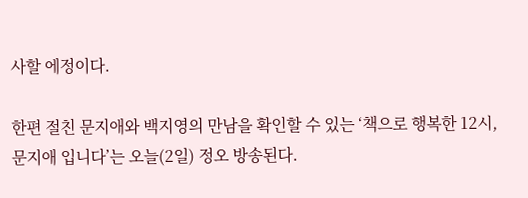사할 에정이다.

한편 절친 문지애와 백지영의 만남을 확인할 수 있는 ‘책으로 행복한 12시, 문지애 입니다’는 오늘(2일) 정오 방송된다.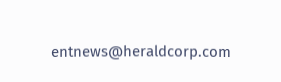entnews@heraldcorp.com